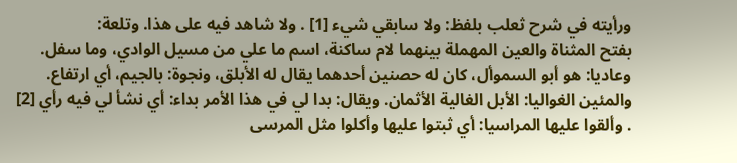ورأيته في شرح ثعلب بلفظ: ولا سابقي شيء [1] . ولا شاهد فيه على هذا. وتلعة:
بفتح المثناة والعين المهملة بينهما لام ساكنة، اسم ما علي من مسيل الوادي، وما سفل.
وعاديا: هو أبو السموأل، كان له حصنين أحدهما يقال له الأبلق، ونجوة: بالجيم، أي ارتفاع. والمئين الغواليا: الأبل الغالية الأثمان. ويقال: بدا لي في هذا الأمر بداء: أي نشأ لي فيه رأي [2] . وألقوا عليها المراسيا: أي ثبتوا عليها وأكلوا مثل المرسى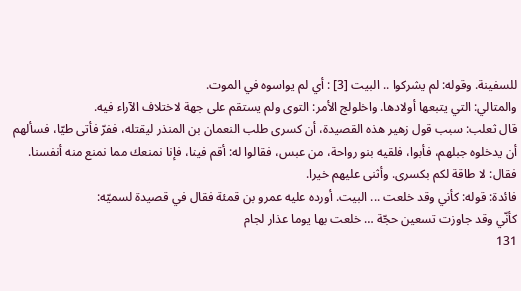للسفينة. وقوله: لم يشركوا .. البيت [3] : أي لم يواسوه في الموت.
والمتالي: التي يتبعها أولادها. واخلولج الأمر: التوى ولم يستقم على جهة لاختلاف الآراء فيه.
قال ثعلب: سبب قول زهير هذه القصيدة، أن كسرى طلب النعمان بن المنذر ليقتله، ففرّ فأتى طيّا، فسألهم أن يدخلوه جبلهم، فأبوا، فلقيه بنو رواحة، من عبس، فقالوا له: أقم فينا، فإنا نمنعك مما نمنع منه أنفسنا. فقال: لا طاقة لكم بكسرى. وأثنى عليهم خيرا.
فائدة: قوله: كأني وقد خلعت ... البيت. أورده عليه عمرو بن قمئة فقال في قصيدة لسميّه:
كأنّي وقد جاوزت تسعين حجّة … خلعت بها يوما عذار لجام
131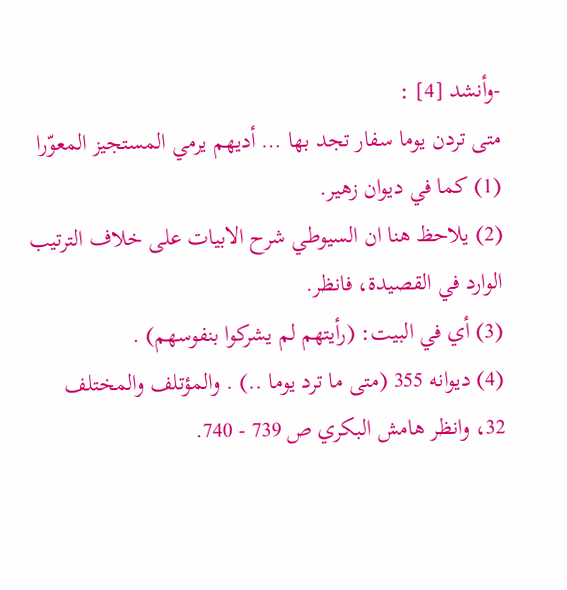-وأنشد [4] :
متى تردن يوما سفار تجد بها … أديهم يرمي المستجيز المعوّرا
(1) كما في ديوان زهير.
(2) يلاحظ هنا ان السيوطي شرح الابيات على خلاف الترتيب الوارد في القصيدة، فانظر.
(3) أي في البيت: (رأيتهم لم يشركوا بنفوسهم) .
(4) ديوانه 355 (متى ما ترد يوما ..) . والمؤتلف والمختلف 32، وانظر هامش البكري ص 739 - 740.